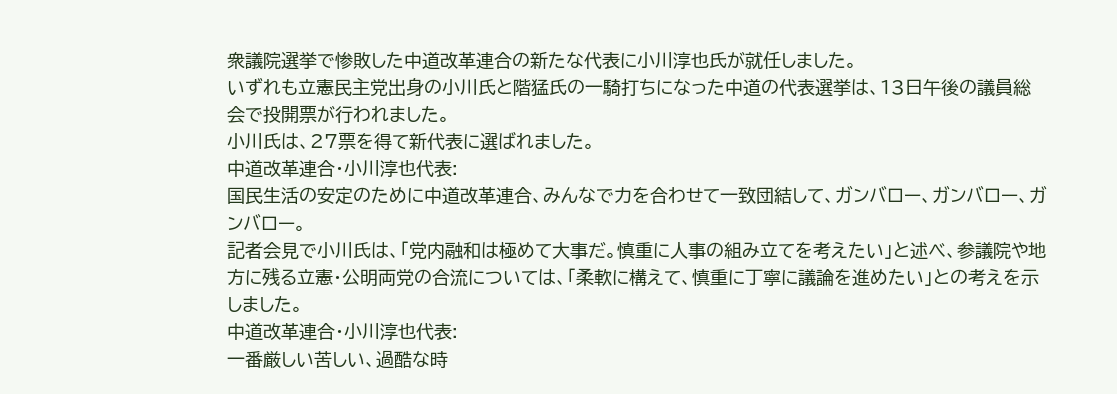衆議院選挙で惨敗した中道改革連合の新たな代表に小川淳也氏が就任しました。
いずれも立憲民主党出身の小川氏と階猛氏の一騎打ちになった中道の代表選挙は、13日午後の議員総会で投開票が行われました。
小川氏は、27票を得て新代表に選ばれました。
中道改革連合・小川淳也代表:
国民生活の安定のために中道改革連合、みんなで力を合わせて一致団結して、ガンバロー、ガンバロー、ガンバロー。
記者会見で小川氏は、「党内融和は極めて大事だ。慎重に人事の組み立てを考えたい」と述べ、参議院や地方に残る立憲・公明両党の合流については、「柔軟に構えて、慎重に丁寧に議論を進めたい」との考えを示しました。
中道改革連合・小川淳也代表:
一番厳しい苦しい、過酷な時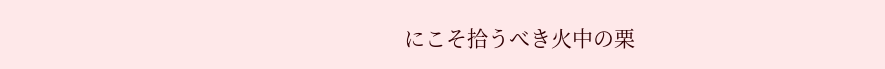にこそ拾うべき火中の栗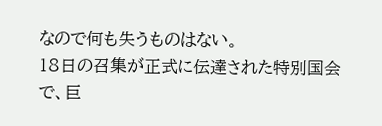なので何も失うものはない。
18日の召集が正式に伝達された特別国会で、巨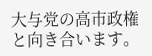大与党の高市政権と向き合います。